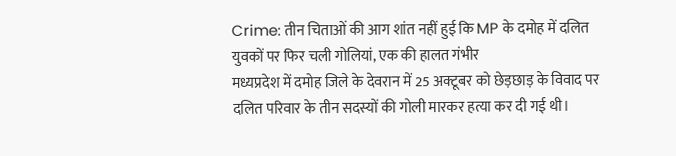Crime: तीन चिताओं की आग शांत नहीं हुई कि MP के दमोह में दलित युवकों पर फिर चली गोलियां, एक की हालत गंभीर
मध्यप्रदेश में दमोह जिले के देवरान में 25 अक्टूबर को छेड़छाड़ के विवाद पर दलित परिवार के तीन सदस्यों की गोली मारकर हत्या कर दी गई थी।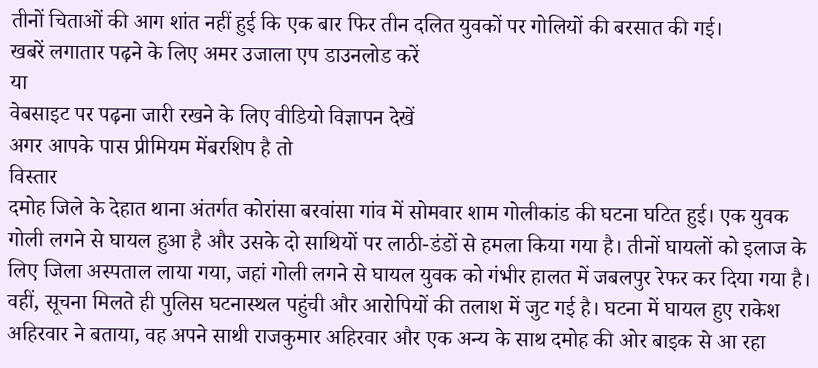तीनों चिताओं की आग शांत नहीं हुई कि एक बार फिर तीन दलित युवकों पर गोलियों की बरसात की गई।
खबरें लगातार पढ़ने के लिए अमर उजाला एप डाउनलोड करें
या
वेबसाइट पर पढ़ना जारी रखने के लिए वीडियो विज्ञापन देखें
अगर आपके पास प्रीमियम मेंबरशिप है तो
विस्तार
दमोह जिले के देहात थाना अंतर्गत कोरांसा बरवांसा गांव में सोमवार शाम गोलीकांड की घटना घटित हुई। एक युवक गोली लगने से घायल हुआ है और उसके दो साथियों पर लाठी-डंडों से हमला किया गया है। तीनों घायलों को इलाज के लिए जिला अस्पताल लाया गया, जहां गोली लगने से घायल युवक को गंभीर हालत में जबलपुर रेफर कर दिया गया है।
वहीं, सूचना मिलते ही पुलिस घटनास्थल पहुंची और आरोपियों की तलाश में जुट गई है। घटना में घायल हुए राकेश अहिरवार ने बताया, वह अपने साथी राजकुमार अहिरवार और एक अन्य के साथ दमोह की ओर बाइक से आ रहा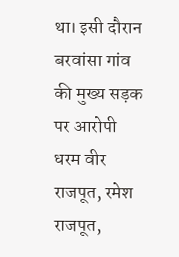था। इसी दौरान बरवांसा गांव की मुख्य सड़क पर आरोपी धरम वीर राजपूत, रमेश राजपूत,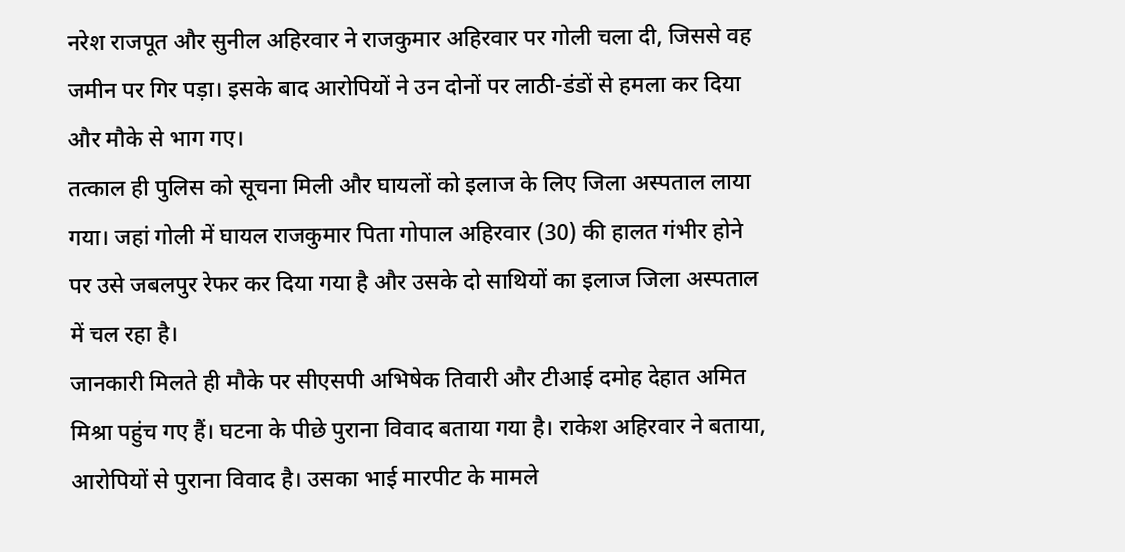नरेश राजपूत और सुनील अहिरवार ने राजकुमार अहिरवार पर गोली चला दी, जिससे वह जमीन पर गिर पड़ा। इसके बाद आरोपियों ने उन दोनों पर लाठी-डंडों से हमला कर दिया और मौके से भाग गए।
तत्काल ही पुलिस को सूचना मिली और घायलों को इलाज के लिए जिला अस्पताल लाया गया। जहां गोली में घायल राजकुमार पिता गोपाल अहिरवार (30) की हालत गंभीर होने पर उसे जबलपुर रेफर कर दिया गया है और उसके दो साथियों का इलाज जिला अस्पताल में चल रहा है।
जानकारी मिलते ही मौके पर सीएसपी अभिषेक तिवारी और टीआई दमोह देहात अमित मिश्रा पहुंच गए हैं। घटना के पीछे पुराना विवाद बताया गया है। राकेश अहिरवार ने बताया, आरोपियों से पुराना विवाद है। उसका भाई मारपीट के मामले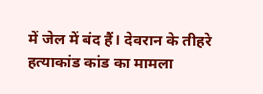में जेल में बंद हैं। देवरान के तीहरे हत्याकांड कांड का मामला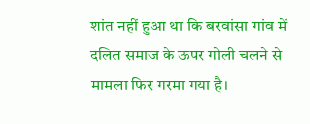शांत नहीं हुआ था कि बरवांसा गांव में दलित समाज के ऊपर गोली चलने से मामला फिर गरमा गया है।